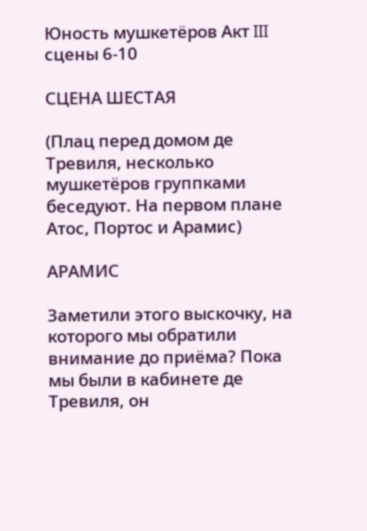Юность мушкетёров Акт III сцены 6-10

СЦЕНА ШЕСТАЯ

(Плац перед домом де Тревиля, несколько мушкетёров группками беседуют. На первом плане Атос, Портос и Арамис)

АРАМИС

Заметили этого выскочку, на которого мы обратили внимание до приёма? Пока мы были в кабинете де Тревиля, он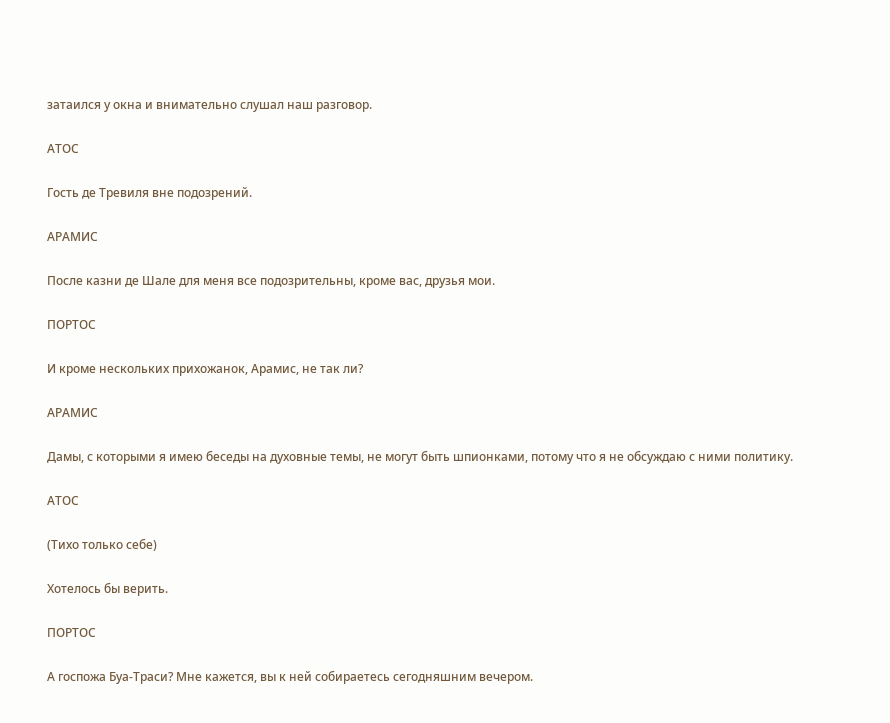затаился у окна и внимательно слушал наш разговор.

АТОС

Гость де Тревиля вне подозрений.

АРАМИС

После казни де Шале для меня все подозрительны, кроме вас, друзья мои.

ПОРТОС

И кроме нескольких прихожанок, Арамис, не так ли?

АРАМИС

Дамы, с которыми я имею беседы на духовные темы, не могут быть шпионками, потому что я не обсуждаю с ними политику.

АТОС

(Тихо только себе)

Хотелось бы верить.

ПОРТОС

А госпожа Буа-Траси? Мне кажется, вы к ней собираетесь сегодняшним вечером.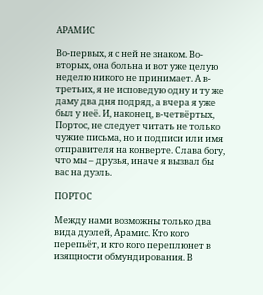АРАМИС

Во-первых, я с ней не знаком. Во-вторых, она больна и вот уже целую неделю никого не принимает. А в-третьих, я не исповедую одну и ту же даму два дня подряд, а вчера я уже был у неё. И, наконец, в-четвёртых, Портос, не следует читать не только чужие письма, но и подписи или имя отправителя на конверте. Слава богу, что мы – друзья, иначе я вызвал бы вас на дуэль.

ПОРТОС

Между нами возможны только два вида дуэлей, Арамис. Кто кого перепьёт, и кто кого переплюнет в изящности обмундирования. В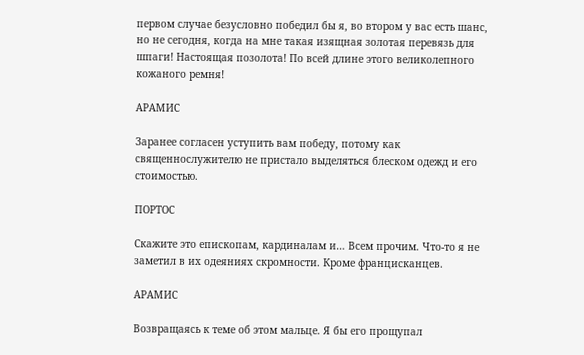первом случае безусловно победил бы я, во втором у вас есть шанс, но не сегодня, когда на мне такая изящная золотая перевязь для шпаги! Настоящая позолота! По всей длине этого великолепного кожаного ремня!

АРАМИС

Заранее согласен уступить вам победу, потому как священнослужителю не пристало выделяться блеском одежд и его стоимостью.

ПОРТОС

Скажите это епископам, кардиналам и… Всем прочим. Что-то я не заметил в их одеяниях скромности. Кроме францисканцев.

АРАМИС

Возвращаясь к теме об этом мальце. Я бы его прощупал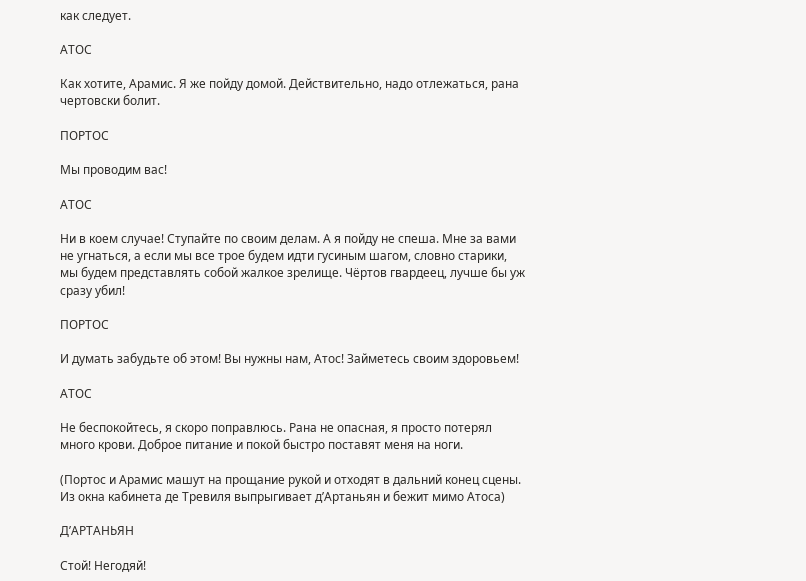как следует.

АТОС

Как хотите, Арамис. Я же пойду домой. Действительно, надо отлежаться, рана чертовски болит.

ПОРТОС

Мы проводим вас!

АТОС

Ни в коем случае! Ступайте по своим делам. А я пойду не спеша. Мне за вами не угнаться, а если мы все трое будем идти гусиным шагом, словно старики, мы будем представлять собой жалкое зрелище. Чёртов гвардеец, лучше бы уж сразу убил!

ПОРТОС

И думать забудьте об этом! Вы нужны нам, Атос! Займетесь своим здоровьем!

АТОС

Не беспокойтесь, я скоро поправлюсь. Рана не опасная, я просто потерял много крови. Доброе питание и покой быстро поставят меня на ноги.

(Портос и Арамис машут на прощание рукой и отходят в дальний конец сцены. Из окна кабинета де Тревиля выпрыгивает д’Артаньян и бежит мимо Атоса)

Д’АРТАНЬЯН

Стой! Негодяй!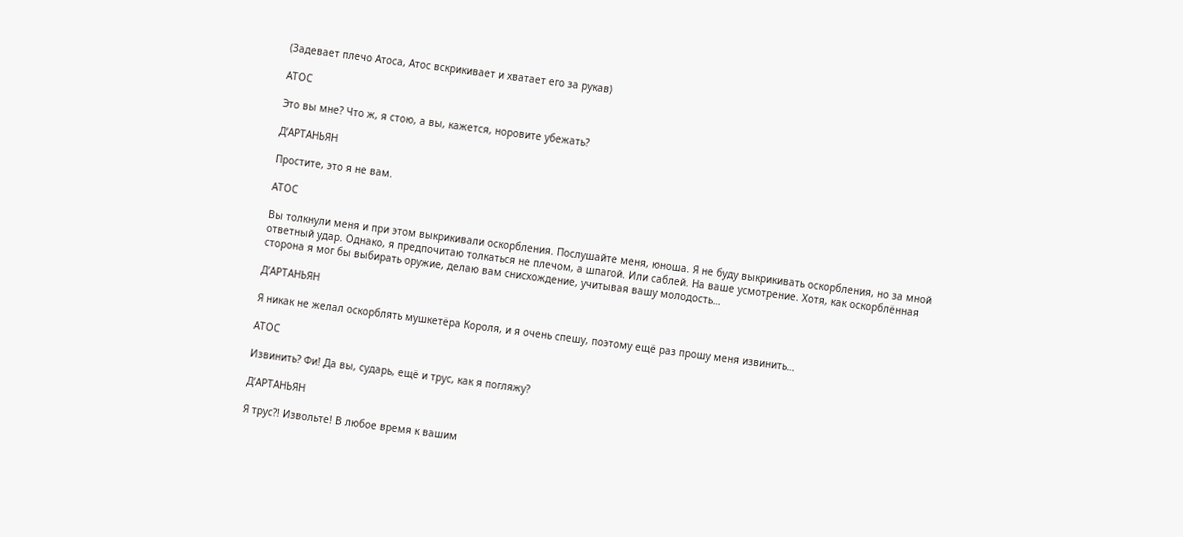(Задевает плечо Атоса, Атос вскрикивает и хватает его за рукав)

АТОС

Это вы мне? Что ж, я стою, а вы, кажется, норовите убежать?

Д’АРТАНЬЯН

Простите, это я не вам.

АТОС

Вы толкнули меня и при этом выкрикивали оскорбления. Послушайте меня, юноша. Я не буду выкрикивать оскорбления, но за мной ответный удар. Однако, я предпочитаю толкаться не плечом, а шпагой. Или саблей. На ваше усмотрение. Хотя, как оскорблённая сторона я мог бы выбирать оружие, делаю вам снисхождение, учитывая вашу молодость…

Д’АРТАНЬЯН

Я никак не желал оскорблять мушкетёра Короля, и я очень спешу, поэтому ещё раз прошу меня извинить…

АТОС

Извинить? Фи! Да вы, сударь, ещё и трус, как я погляжу?

Д’АРТАНЬЯН

Я трус?! Извольте! В любое время к вашим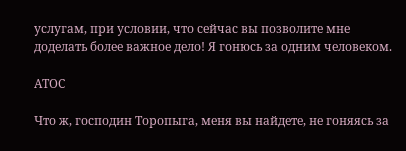услугам, при условии, что сейчас вы позволите мне доделать более важное дело! Я гонюсь за одним человеком.

АТОС

Что ж, господин Торопыга, меня вы найдете, не гоняясь за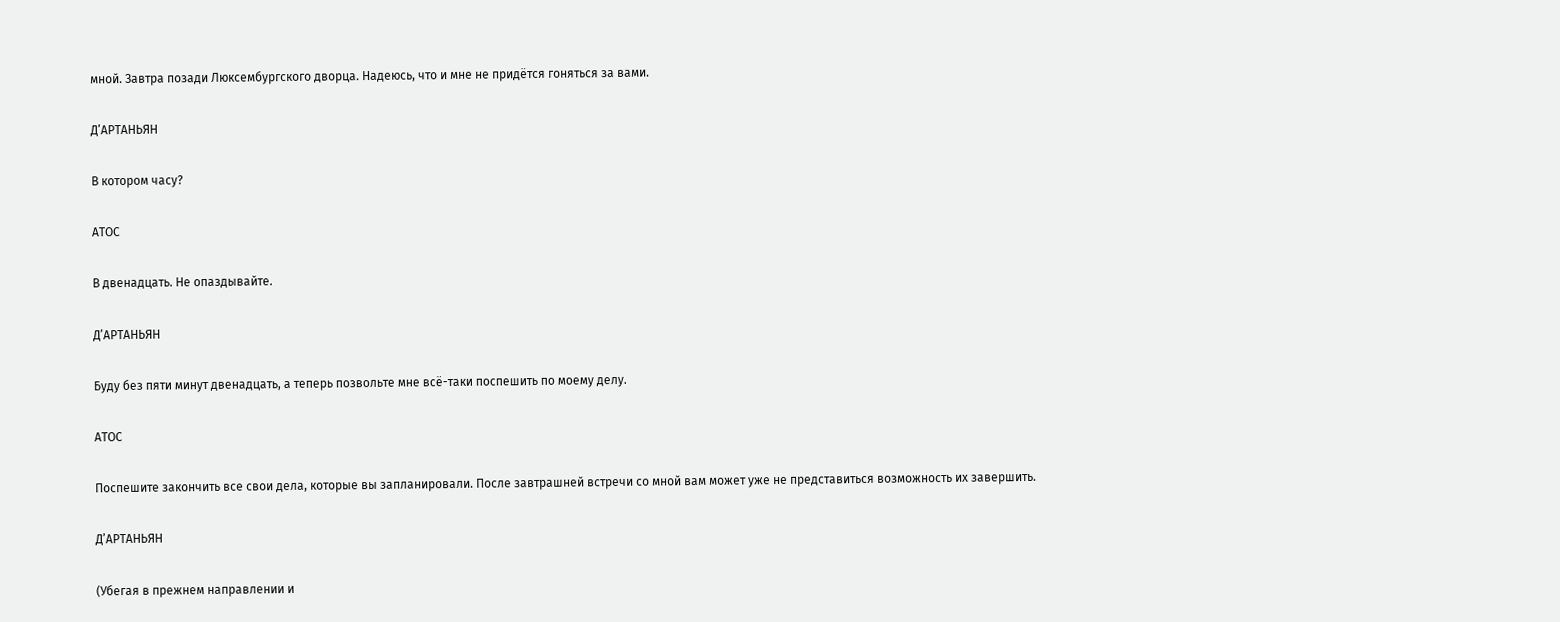мной. Завтра позади Люксембургского дворца. Надеюсь, что и мне не придётся гоняться за вами.

Д’АРТАНЬЯН

В котором часу?

АТОС

В двенадцать. Не опаздывайте.

Д’АРТАНЬЯН

Буду без пяти минут двенадцать, а теперь позвольте мне всё-таки поспешить по моему делу.

АТОС

Поспешите закончить все свои дела, которые вы запланировали. После завтрашней встречи со мной вам может уже не представиться возможность их завершить.

Д’АРТАНЬЯН

(Убегая в прежнем направлении и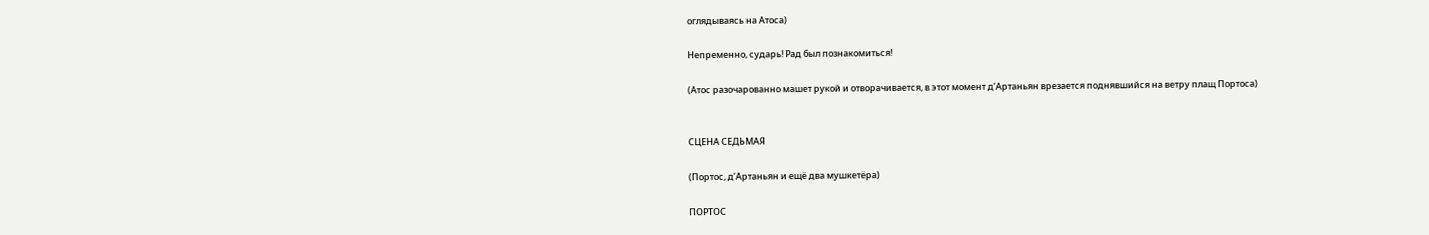оглядываясь на Атоса)

Непременно, сударь! Рад был познакомиться!

(Атос разочарованно машет рукой и отворачивается, в этот момент д’Артаньян врезается поднявшийся на ветру плащ Портоса)


СЦЕНА СЕДЬМАЯ

(Портос, д’Артаньян и ещё два мушкетёра)

ПОРТОС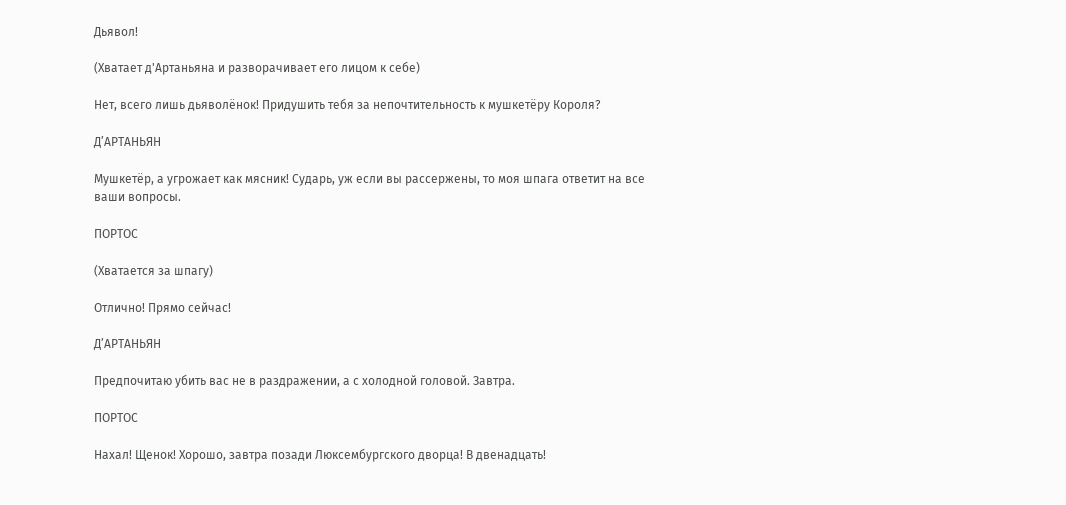Дьявол!

(Хватает д'Артаньяна и разворачивает его лицом к себе)

Нет, всего лишь дьяволёнок! Придушить тебя за непочтительность к мушкетёру Короля?

Д’АРТАНЬЯН

Мушкетёр, а угрожает как мясник! Сударь, уж если вы рассержены, то моя шпага ответит на все ваши вопросы.

ПОРТОС

(Хватается за шпагу)

Отлично! Прямо сейчас!

Д’АРТАНЬЯН

Предпочитаю убить вас не в раздражении, а с холодной головой. Завтра.

ПОРТОС

Нахал! Щенок! Хорошо, завтра позади Люксембургского дворца! В двенадцать!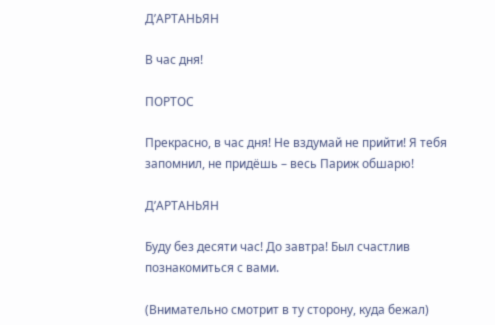Д’АРТАНЬЯН

В час дня!

ПОРТОС

Прекрасно, в час дня! Не вздумай не прийти! Я тебя запомнил, не придёшь – весь Париж обшарю!

Д’АРТАНЬЯН

Буду без десяти час! До завтра! Был счастлив познакомиться с вами.

(Внимательно смотрит в ту сторону, куда бежал)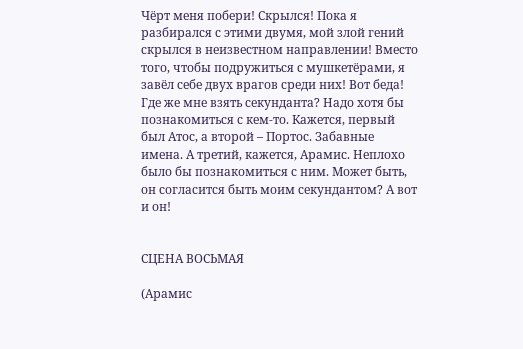Чёрт меня побери! Скрылся! Пока я разбирался с этими двумя, мой злой гений скрылся в неизвестном направлении! Вместо того, чтобы подружиться с мушкетёрами, я завёл себе двух врагов среди них! Вот беда! Где же мне взять секунданта? Надо хотя бы познакомиться с кем-то. Кажется, первый был Атос, а второй – Портос. Забавные имена. А третий, кажется, Арамис. Неплохо было бы познакомиться с ним. Может быть, он согласится быть моим секундантом? А вот и он!


СЦЕНА ВОСЬМАЯ

(Арамис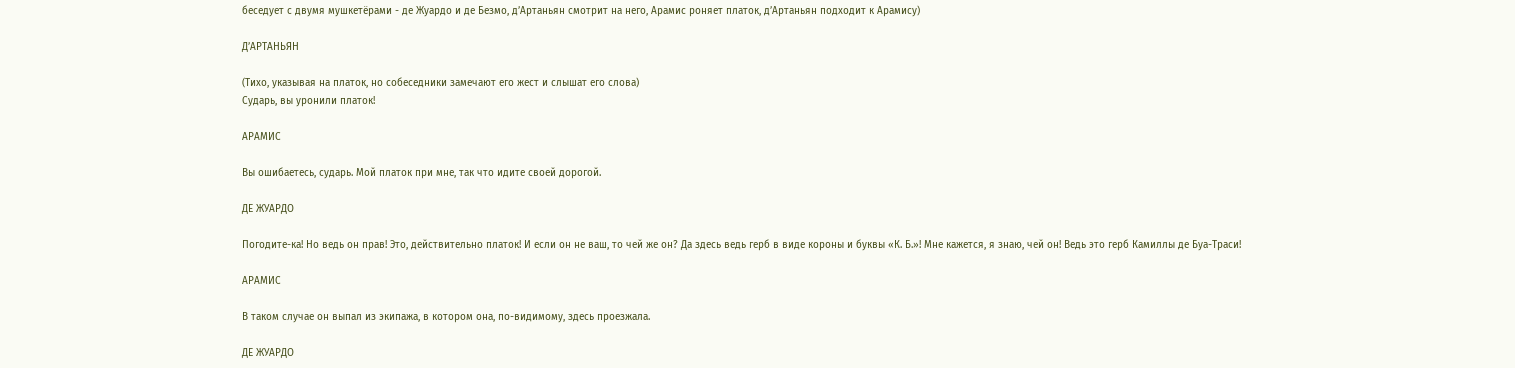беседует с двумя мушкетёрами - де Жуардо и де Безмо, д’Артаньян смотрит на него, Арамис роняет платок, д’Артаньян подходит к Арамису)

Д’АРТАНЬЯН

(Тихо, указывая на платок, но собеседники замечают его жест и слышат его слова)
Сударь, вы уронили платок!

АРАМИС

Вы ошибаетесь, сударь. Мой платок при мне, так что идите своей дорогой.

ДЕ ЖУАРДО

Погодите-ка! Но ведь он прав! Это, действительно платок! И если он не ваш, то чей же он? Да здесь ведь герб в виде короны и буквы «К. Б.»! Мне кажется, я знаю, чей он! Ведь это герб Камиллы де Буа-Траси!

АРАМИС

В таком случае он выпал из экипажа, в котором она, по-видимому, здесь проезжала.

ДЕ ЖУАРДО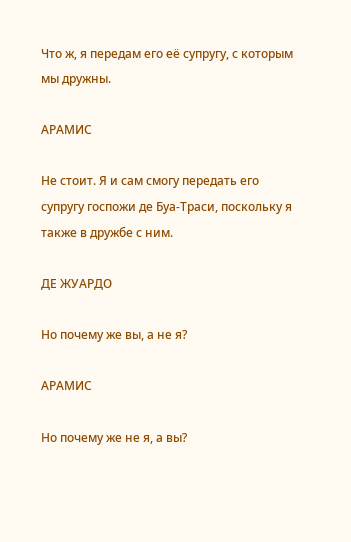Что ж, я передам его её супругу, с которым мы дружны.

АРАМИС

Не стоит. Я и сам смогу передать его супругу госпожи де Буа-Траси, поскольку я также в дружбе с ним.

ДЕ ЖУАРДО

Но почему же вы, а не я?

АРАМИС

Но почему же не я, а вы?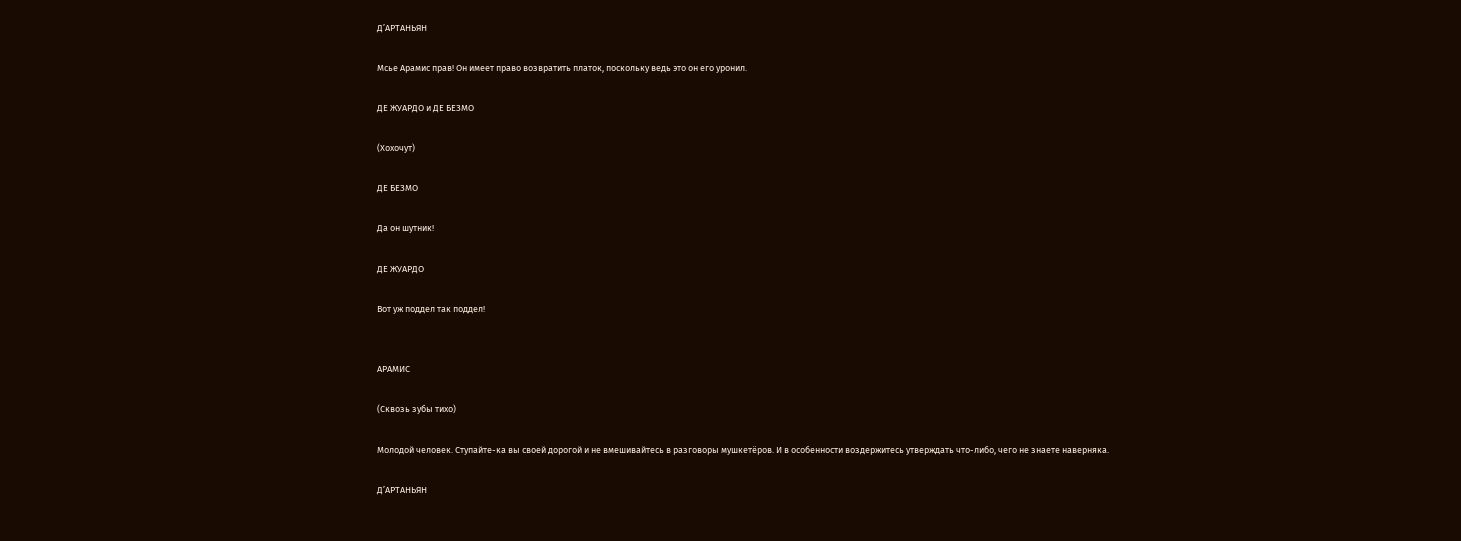Д’АРТАНЬЯН

Мсье Арамис прав! Он имеет право возвратить платок, поскольку ведь это он его уронил.

ДЕ ЖУАРДО и ДЕ БЕЗМО

(Хохочут)

ДЕ БЕЗМО

Да он шутник!

ДЕ ЖУАРДО

Вот уж поддел так поддел!


АРАМИС

(Сквозь зубы тихо)

Молодой человек. Ступайте-ка вы своей дорогой и не вмешивайтесь в разговоры мушкетёров. И в особенности воздержитесь утверждать что-либо, чего не знаете наверняка.

Д’АРТАНЬЯН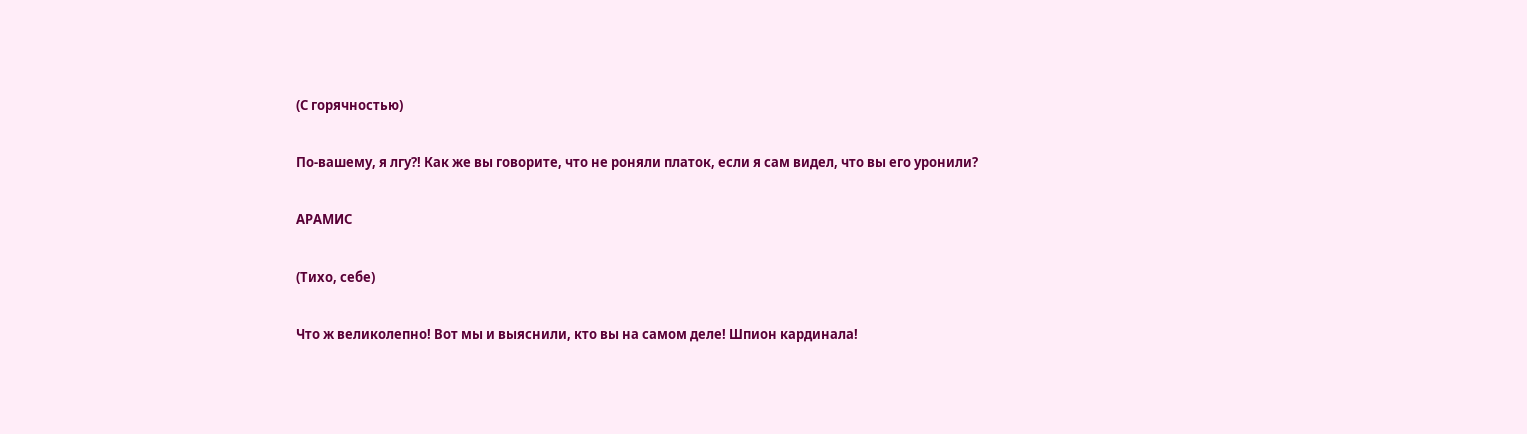(С горячностью)

По-вашему, я лгу?! Как же вы говорите, что не роняли платок, если я сам видел, что вы его уронили?

АРАМИС

(Тихо, себе)

Что ж великолепно! Вот мы и выяснили, кто вы на самом деле! Шпион кардинала!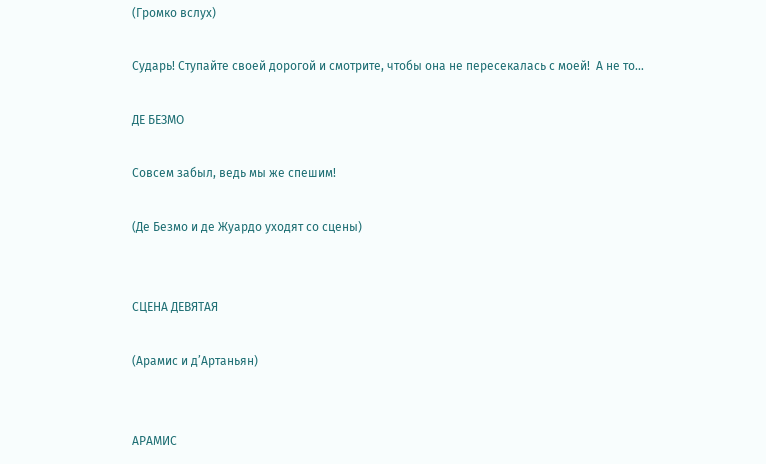(Громко вслух)

Сударь! Ступайте своей дорогой и смотрите, чтобы она не пересекалась с моей!  А не то…

ДЕ БЕЗМО

Совсем забыл, ведь мы же спешим!

(Де Безмо и де Жуардо уходят со сцены)


СЦЕНА ДЕВЯТАЯ

(Арамис и д’Артаньян)


АРАМИС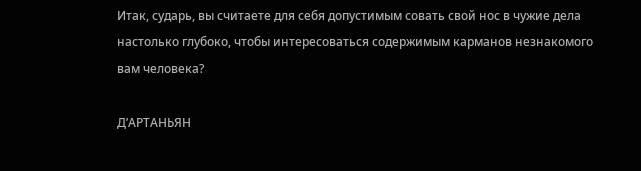Итак, сударь, вы считаете для себя допустимым совать свой нос в чужие дела настолько глубоко, чтобы интересоваться содержимым карманов незнакомого вам человека?

Д’АРТАНЬЯН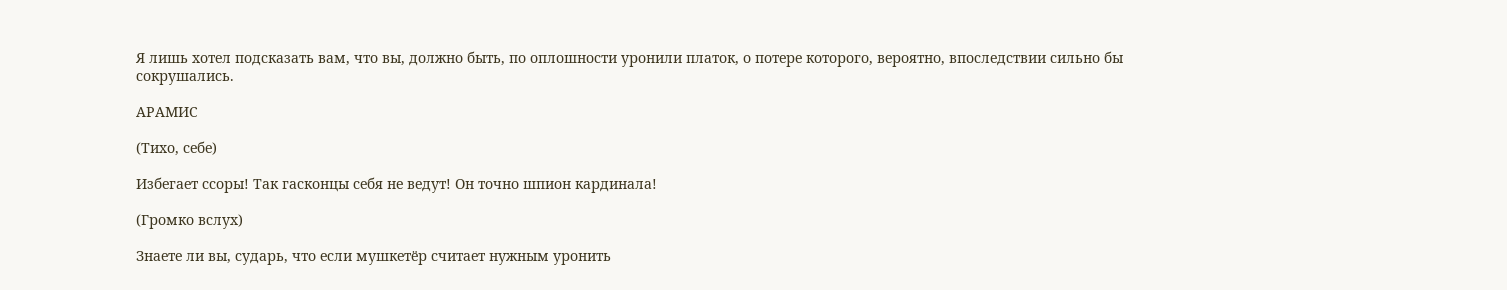Я лишь хотел подсказать вам, что вы, должно быть, по оплошности уронили платок, о потере которого, вероятно, впоследствии сильно бы сокрушались.

АРАМИС

(Тихо, себе)

Избегает ссоры! Так гасконцы себя не ведут! Он точно шпион кардинала!

(Громко вслух)

Знаете ли вы, сударь, что если мушкетёр считает нужным уронить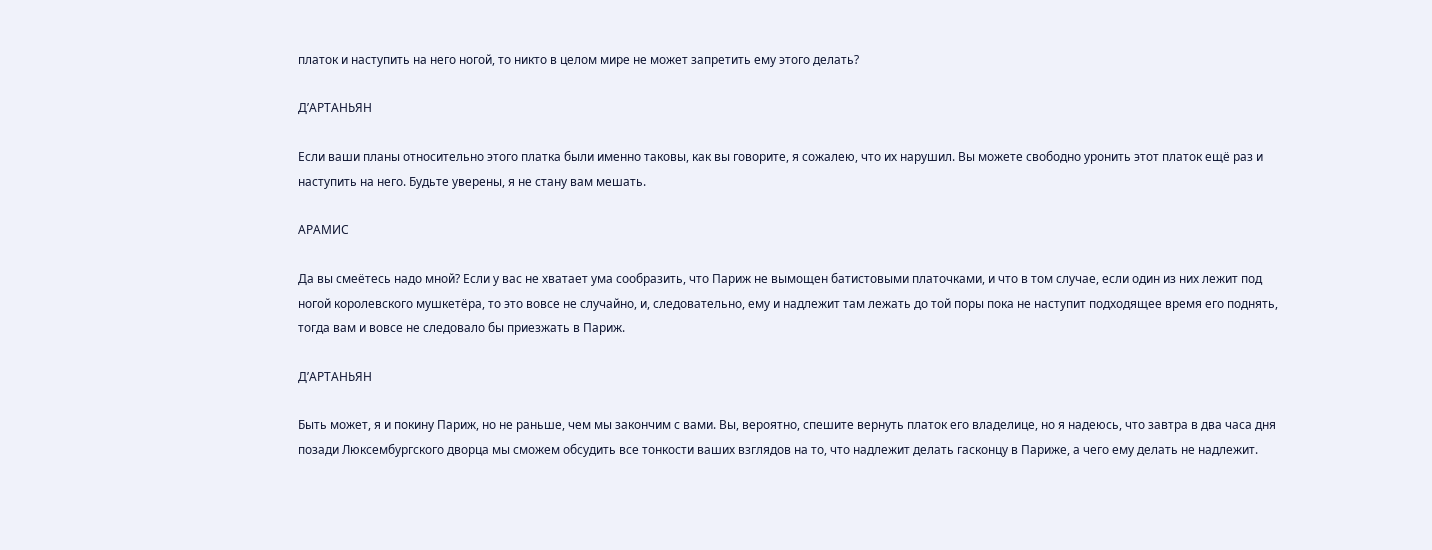платок и наступить на него ногой, то никто в целом мире не может запретить ему этого делать?

Д’АРТАНЬЯН

Если ваши планы относительно этого платка были именно таковы, как вы говорите, я сожалею, что их нарушил. Вы можете свободно уронить этот платок ещё раз и наступить на него. Будьте уверены, я не стану вам мешать.

АРАМИС

Да вы смеётесь надо мной? Если у вас не хватает ума сообразить, что Париж не вымощен батистовыми платочками, и что в том случае, если один из них лежит под ногой королевского мушкетёра, то это вовсе не случайно, и, следовательно, ему и надлежит там лежать до той поры пока не наступит подходящее время его поднять, тогда вам и вовсе не следовало бы приезжать в Париж.

Д’АРТАНЬЯН

Быть может, я и покину Париж, но не раньше, чем мы закончим с вами. Вы, вероятно, спешите вернуть платок его владелице, но я надеюсь, что завтра в два часа дня позади Люксембургского дворца мы сможем обсудить все тонкости ваших взглядов на то, что надлежит делать гасконцу в Париже, а чего ему делать не надлежит.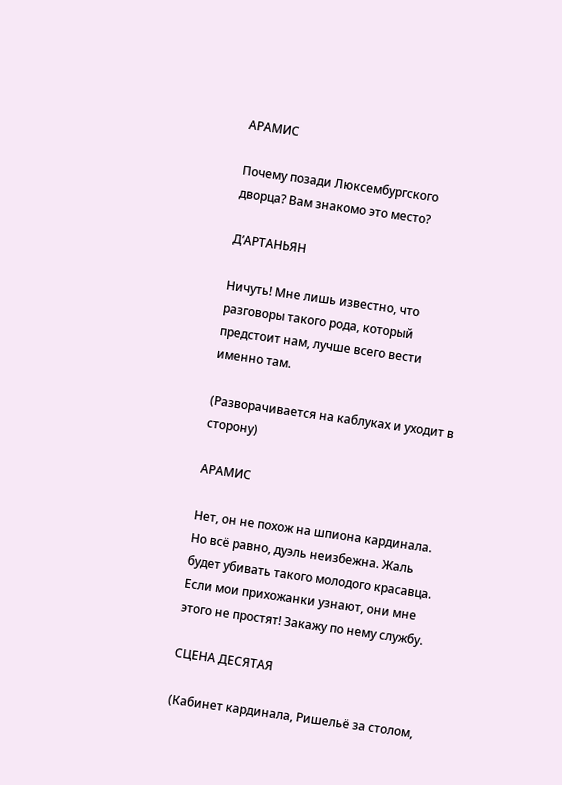АРАМИС

Почему позади Люксембургского дворца? Вам знакомо это место?

Д’АРТАНЬЯН

Ничуть! Мне лишь известно, что разговоры такого рода, который предстоит нам, лучше всего вести именно там.

(Разворачивается на каблуках и уходит в сторону)

АРАМИС

Нет, он не похож на шпиона кардинала. Но всё равно, дуэль неизбежна. Жаль будет убивать такого молодого красавца. Если мои прихожанки узнают, они мне этого не простят! Закажу по нему службу.

СЦЕНА ДЕСЯТАЯ

(Кабинет кардинала, Ришельё за столом,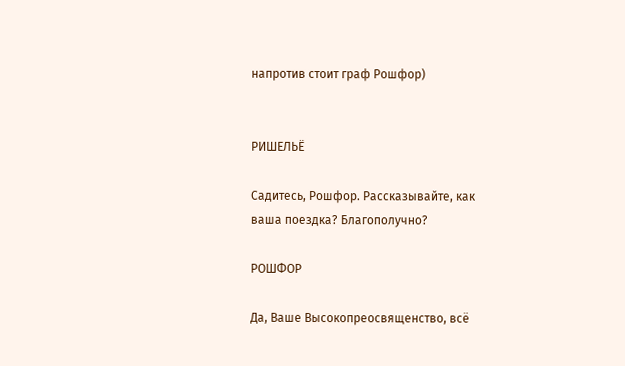напротив стоит граф Рошфор)


РИШЕЛЬЁ

Садитесь, Рошфор. Рассказывайте, как ваша поездка? Благополучно?

РОШФОР

Да, Ваше Высокопреосвященство, всё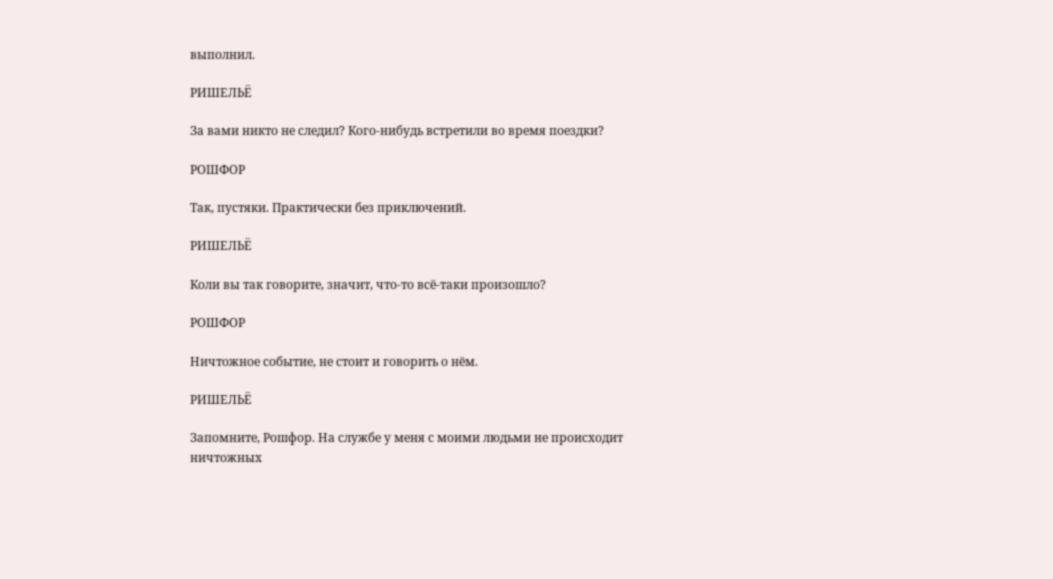выполнил.

РИШЕЛЬЁ

За вами никто не следил? Кого-нибудь встретили во время поездки?

РОШФОР

Так, пустяки. Практически без приключений.

РИШЕЛЬЁ

Коли вы так говорите, значит, что-то всё-таки произошло?

РОШФОР

Ничтожное событие, не стоит и говорить о нём.

РИШЕЛЬЁ

Запомните, Рошфор. На службе у меня с моими людьми не происходит ничтожных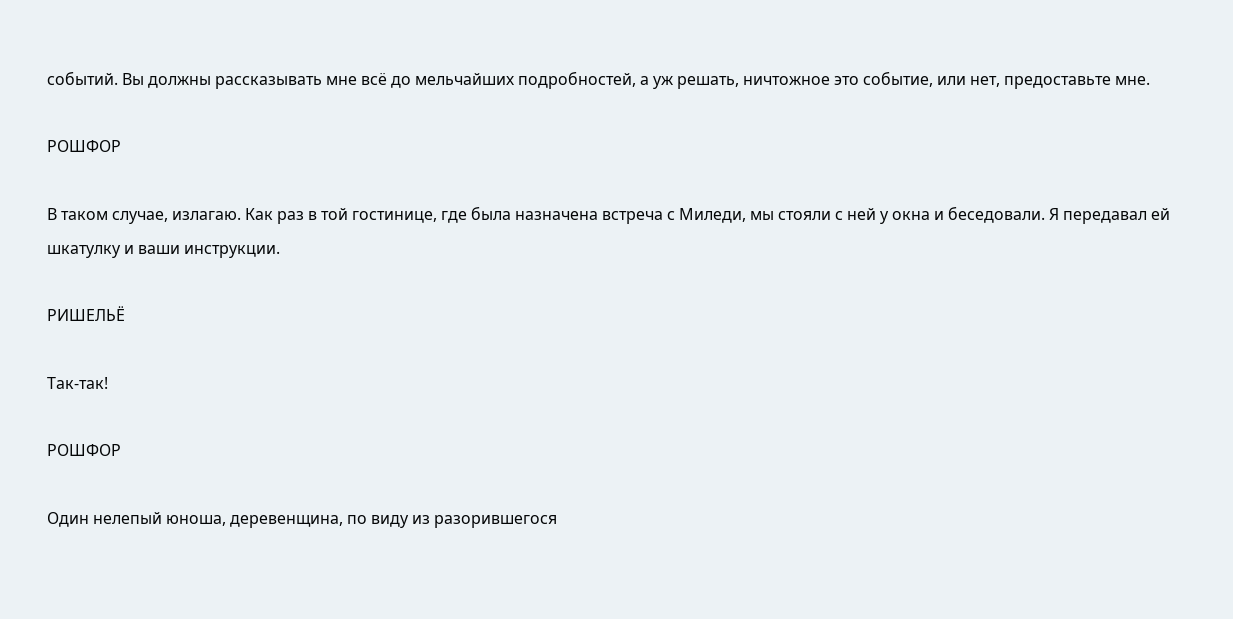событий. Вы должны рассказывать мне всё до мельчайших подробностей, а уж решать, ничтожное это событие, или нет, предоставьте мне.

РОШФОР

В таком случае, излагаю. Как раз в той гостинице, где была назначена встреча с Миледи, мы стояли с ней у окна и беседовали. Я передавал ей шкатулку и ваши инструкции.

РИШЕЛЬЁ

Так-так!

РОШФОР

Один нелепый юноша, деревенщина, по виду из разорившегося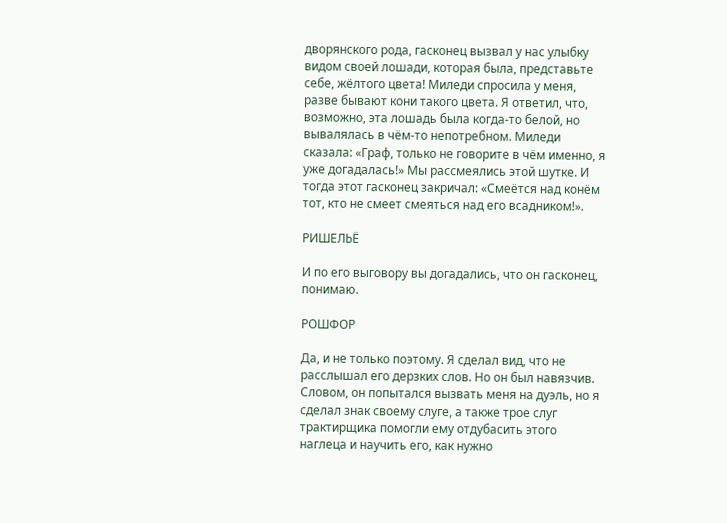дворянского рода, гасконец вызвал у нас улыбку видом своей лошади, которая была, представьте себе, жёлтого цвета! Миледи спросила у меня, разве бывают кони такого цвета. Я ответил, что, возможно, эта лошадь была когда-то белой, но вывалялась в чём-то непотребном. Миледи сказала: «Граф, только не говорите в чём именно, я уже догадалась!» Мы рассмеялись этой шутке. И тогда этот гасконец закричал: «Смеётся над конём тот, кто не смеет смеяться над его всадником!».

РИШЕЛЬЁ

И по его выговору вы догадались, что он гасконец, понимаю.

РОШФОР

Да, и не только поэтому. Я сделал вид, что не расслышал его дерзких слов. Но он был навязчив. Словом, он попытался вызвать меня на дуэль, но я сделал знак своему слуге, а также трое слуг трактирщика помогли ему отдубасить этого наглеца и научить его, как нужно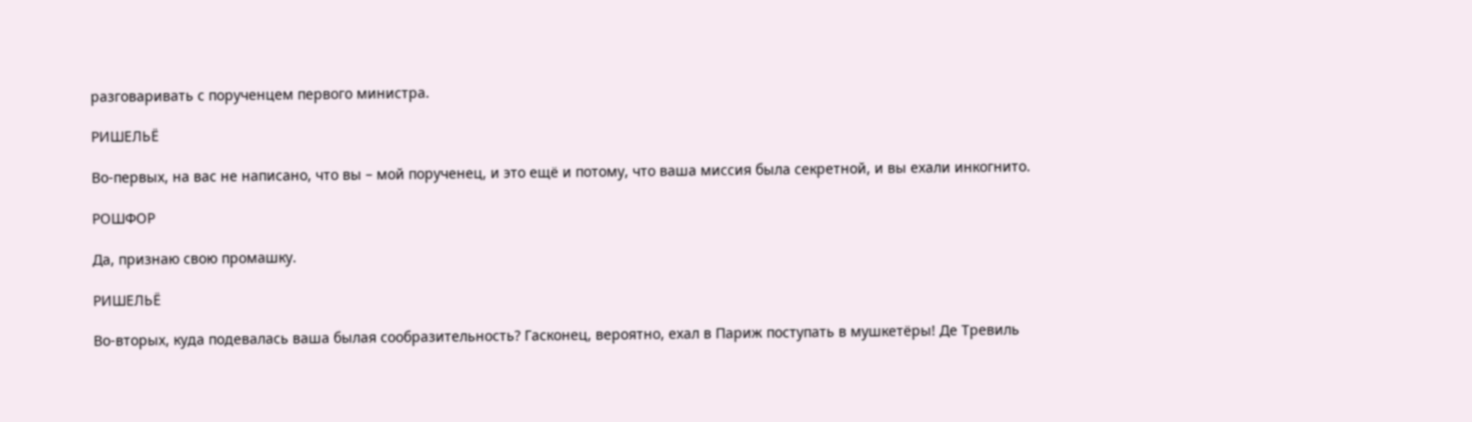разговаривать с порученцем первого министра.

РИШЕЛЬЁ

Во-первых, на вас не написано, что вы – мой порученец, и это ещё и потому, что ваша миссия была секретной, и вы ехали инкогнито.

РОШФОР

Да, признаю свою промашку.

РИШЕЛЬЁ

Во-вторых, куда подевалась ваша былая сообразительность? Гасконец, вероятно, ехал в Париж поступать в мушкетёры! Де Тревиль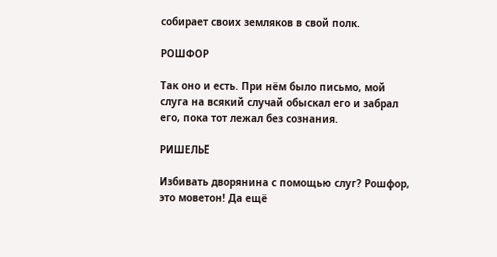собирает своих земляков в свой полк.

РОШФОР

Так оно и есть. При нём было письмо, мой слуга на всякий случай обыскал его и забрал его, пока тот лежал без сознания.

РИШЕЛЬЁ

Избивать дворянина с помощью слуг? Рошфор, это моветон! Да ещё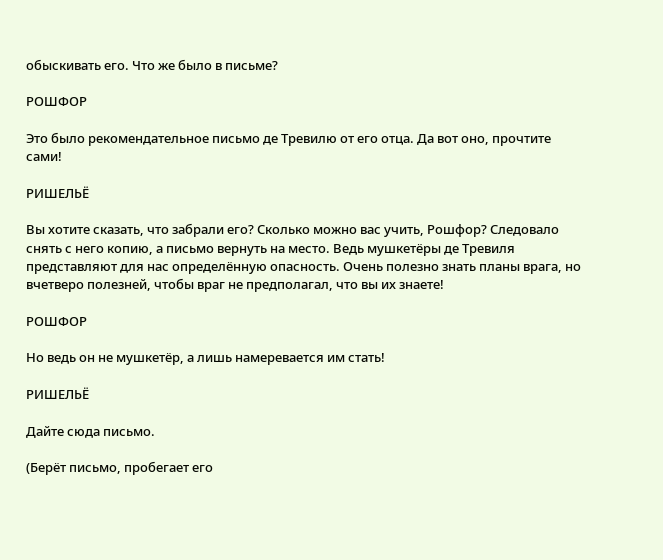обыскивать его. Что же было в письме?

РОШФОР

Это было рекомендательное письмо де Тревилю от его отца. Да вот оно, прочтите сами!

РИШЕЛЬЁ

Вы хотите сказать, что забрали его? Сколько можно вас учить, Рошфор? Следовало снять с него копию, а письмо вернуть на место. Ведь мушкетёры де Тревиля представляют для нас определённую опасность. Очень полезно знать планы врага, но вчетверо полезней, чтобы враг не предполагал, что вы их знаете!

РОШФОР

Но ведь он не мушкетёр, а лишь намеревается им стать!

РИШЕЛЬЁ

Дайте сюда письмо.

(Берёт письмо, пробегает его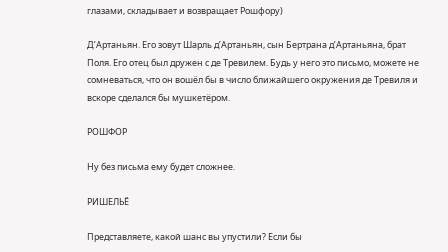глазами, складывает и возвращает Рошфору)

Д’Артаньян. Его зовут Шарль д’Артаньян, сын Бертрана д’Артаньяна, брат Поля. Его отец был дружен с де Тревилем. Будь у него это письмо, можете не сомневаться, что он вошёл бы в число ближайшего окружения де Тревиля и вскоре сделался бы мушкетёром.

РОШФОР

Ну без письма ему будет сложнее.

РИШЕЛЬЁ

Представляете, какой шанс вы упустили? Если бы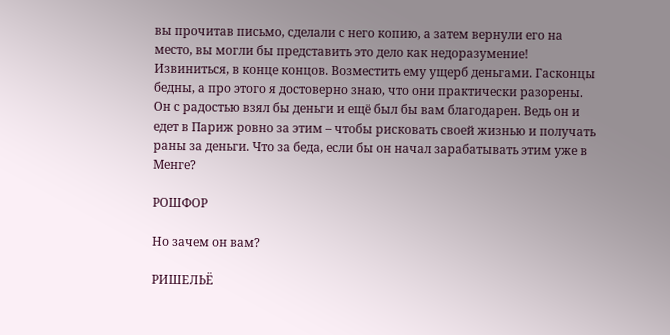вы прочитав письмо, сделали с него копию, а затем вернули его на место, вы могли бы представить это дело как недоразумение! Извиниться, в конце концов. Возместить ему ущерб деньгами. Гасконцы бедны, а про этого я достоверно знаю, что они практически разорены. Он с радостью взял бы деньги и ещё был бы вам благодарен. Ведь он и едет в Париж ровно за этим – чтобы рисковать своей жизнью и получать раны за деньги. Что за беда, если бы он начал зарабатывать этим уже в Менге?

РОШФОР

Но зачем он вам?

РИШЕЛЬЁ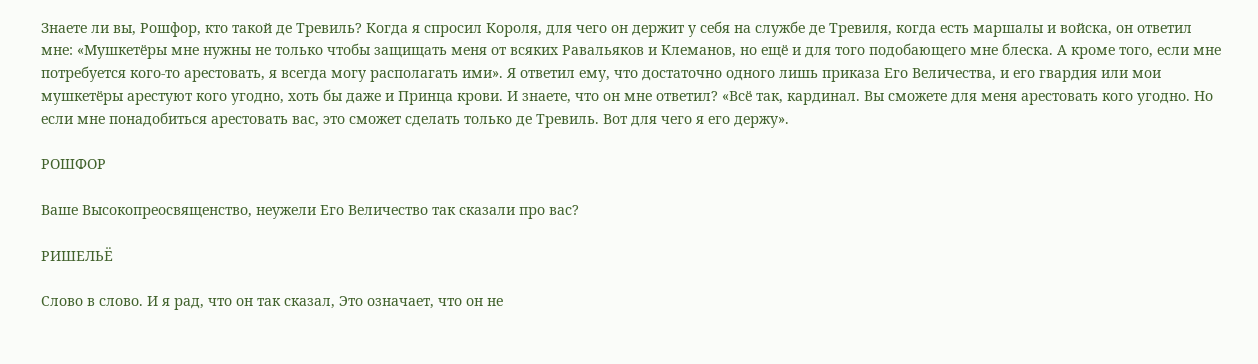Знаете ли вы, Рошфор, кто такой де Тревиль? Когда я спросил Короля, для чего он держит у себя на службе де Тревиля, когда есть маршалы и войска, он ответил мне: «Мушкетёры мне нужны не только чтобы защищать меня от всяких Равальяков и Клеманов, но ещё и для того подобающего мне блеска. А кроме того, если мне потребуется кого-то арестовать, я всегда могу располагать ими». Я ответил ему, что достаточно одного лишь приказа Его Величества, и его гвардия или мои мушкетёры арестуют кого угодно, хоть бы даже и Принца крови. И знаете, что он мне ответил? «Всё так, кардинал. Вы сможете для меня арестовать кого угодно. Но если мне понадобиться арестовать вас, это сможет сделать только де Тревиль. Вот для чего я его держу».

РОШФОР

Ваше Высокопреосвященство, неужели Его Величество так сказали про вас?

РИШЕЛЬЁ

Слово в слово. И я рад, что он так сказал, Это означает, что он не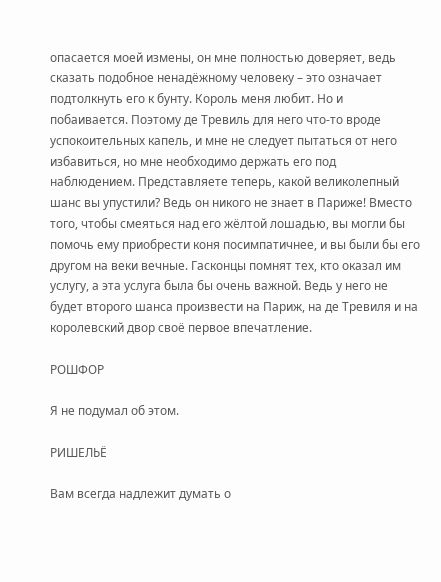опасается моей измены, он мне полностью доверяет, ведь сказать подобное ненадёжному человеку – это означает подтолкнуть его к бунту. Король меня любит. Но и побаивается. Поэтому де Тревиль для него что-то вроде успокоительных капель, и мне не следует пытаться от него избавиться, но мне необходимо держать его под наблюдением. Представляете теперь, какой великолепный шанс вы упустили? Ведь он никого не знает в Париже! Вместо того, чтобы смеяться над его жёлтой лошадью, вы могли бы помочь ему приобрести коня посимпатичнее, и вы были бы его другом на веки вечные. Гасконцы помнят тех, кто оказал им услугу, а эта услуга была бы очень важной. Ведь у него не будет второго шанса произвести на Париж, на де Тревиля и на королевский двор своё первое впечатление.

РОШФОР

Я не подумал об этом.

РИШЕЛЬЁ

Вам всегда надлежит думать о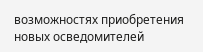возможностях приобретения новых осведомителей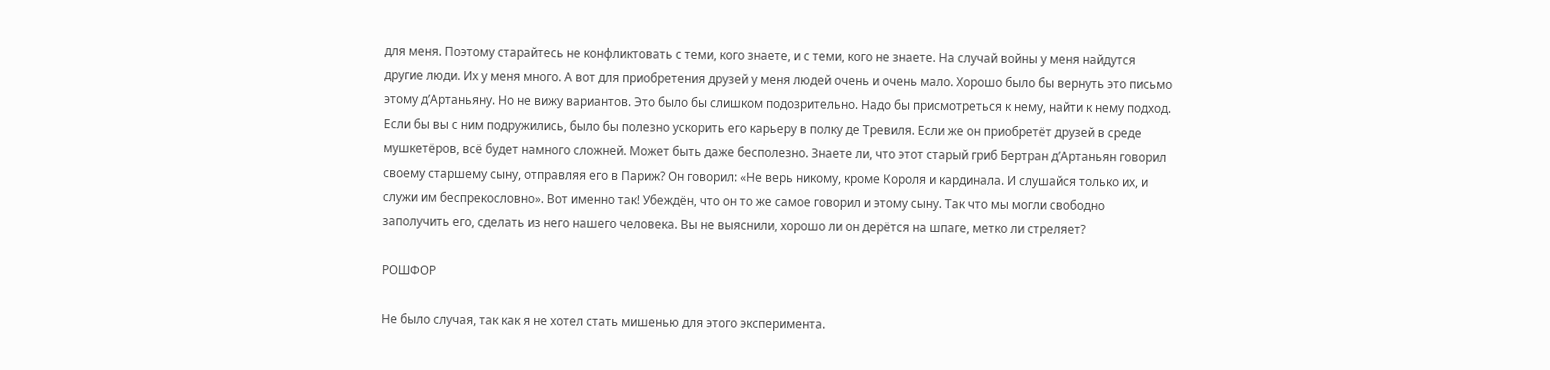для меня. Поэтому старайтесь не конфликтовать с теми, кого знаете, и с теми, кого не знаете. На случай войны у меня найдутся другие люди. Их у меня много. А вот для приобретения друзей у меня людей очень и очень мало. Хорошо было бы вернуть это письмо этому д’Артаньяну. Но не вижу вариантов. Это было бы слишком подозрительно. Надо бы присмотреться к нему, найти к нему подход. Если бы вы с ним подружились, было бы полезно ускорить его карьеру в полку де Тревиля. Если же он приобретёт друзей в среде мушкетёров, всё будет намного сложней. Может быть даже бесполезно. Знаете ли, что этот старый гриб Бертран д’Артаньян говорил своему старшему сыну, отправляя его в Париж? Он говорил: «Не верь никому, кроме Короля и кардинала. И слушайся только их, и служи им беспрекословно». Вот именно так! Убеждён, что он то же самое говорил и этому сыну. Так что мы могли свободно заполучить его, сделать из него нашего человека. Вы не выяснили, хорошо ли он дерётся на шпаге, метко ли стреляет?

РОШФОР

Не было случая, так как я не хотел стать мишенью для этого эксперимента.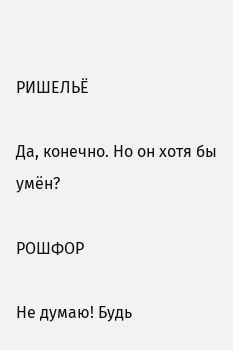РИШЕЛЬЁ

Да, конечно. Но он хотя бы умён?

РОШФОР

Не думаю! Будь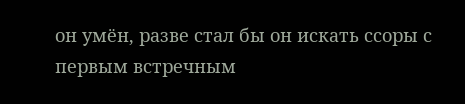он умён, разве стал бы он искать ссоры с первым встречным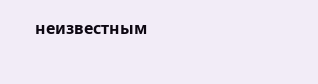неизвестным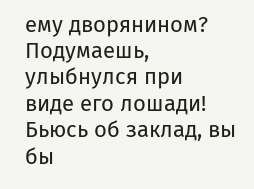ему дворянином? Подумаешь, улыбнулся при виде его лошади! Бьюсь об заклад, вы бы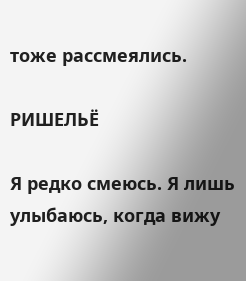тоже рассмеялись.

РИШЕЛЬЁ

Я редко смеюсь. Я лишь улыбаюсь, когда вижу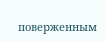поверженным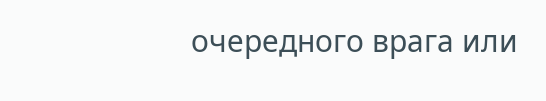очередного врага или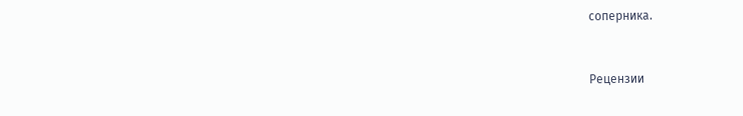соперника.


Рецензии